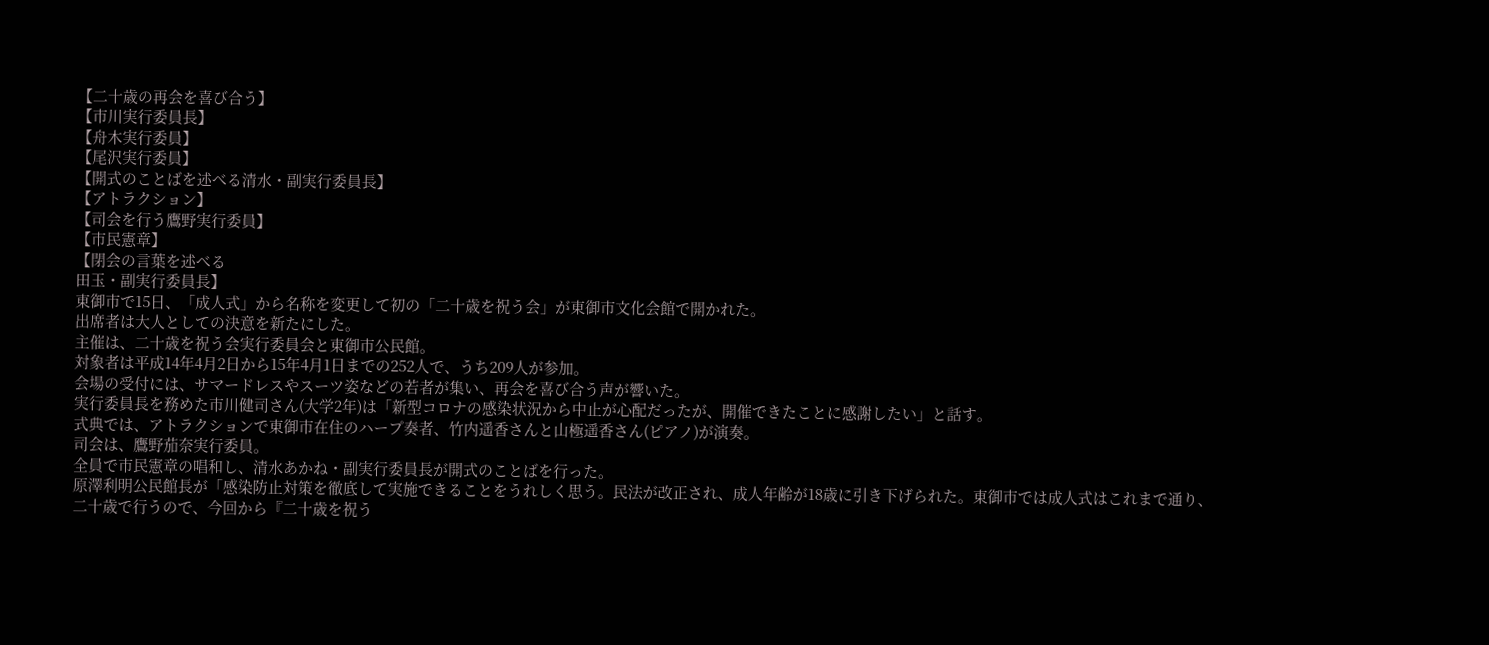【二十歳の再会を喜び合う】
【市川実行委員長】
【舟木実行委員】
【尾沢実行委員】
【開式のことばを述べる清水・副実行委員長】
【アトラクション】
【司会を行う鷹野実行委員】
【市民憲章】
【閉会の言葉を述べる
田玉・副実行委員長】
東御市で15日、「成人式」から名称を変更して初の「二十歳を祝う会」が東御市文化会館で開かれた。
出席者は大人としての決意を新たにした。
主催は、二十歳を祝う会実行委員会と東御市公民館。
対象者は平成14年4月2日から15年4月1日までの252人で、うち209人が参加。
会場の受付には、サマードレスやスーツ姿などの若者が集い、再会を喜び合う声が響いた。
実行委員長を務めた市川健司さん(大学2年)は「新型コロナの感染状況から中止が心配だったが、開催できたことに感謝したい」と話す。
式典では、アトラクションで東御市在住のハープ奏者、竹内遥香さんと山極遥香さん(ピアノ)が演奏。
司会は、鷹野茄奈実行委員。
全員で市民憲章の唱和し、清水あかね・副実行委員長が開式のことばを行った。
原澤利明公民館長が「感染防止対策を徹底して実施できることをうれしく思う。民法が改正され、成人年齢が18歳に引き下げられた。東御市では成人式はこれまで通り、二十歳で行うので、今回から『二十歳を祝う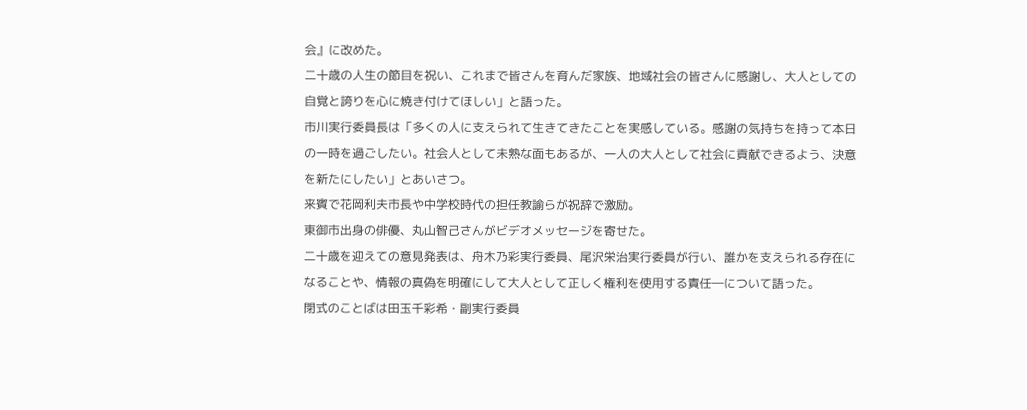会』に改めた。
二十歳の人生の節目を祝い、これまで皆さんを育んだ家族、地域社会の皆さんに感謝し、大人としての自覚と誇りを心に焼き付けてほしい」と語った。
市川実行委員長は「多くの人に支えられて生きてきたことを実感している。感謝の気持ちを持って本日の一時を過ごしたい。社会人として未熟な面もあるが、一人の大人として社会に貢献できるよう、決意を新たにしたい」とあいさつ。
来賓で花岡利夫市長や中学校時代の担任教諭らが祝辞で激励。
東御市出身の俳優、丸山智己さんがビデオメッセージを寄せた。
二十歳を迎えての意見発表は、舟木乃彩実行委員、尾沢栄治実行委員が行い、誰かを支えられる存在になることや、情報の真偽を明確にして大人として正しく権利を使用する責任―について語った。
閉式のことばは田玉千彩希・副実行委員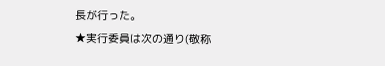長が行った。
★実行委員は次の通り(敬称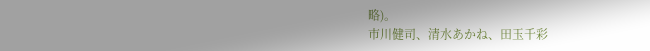略)。
市川健司、清水あかね、田玉千彩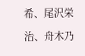希、尾沢栄治、舟木乃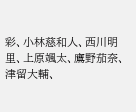彩、小林慈和人、西川明里、上原颯太、鷹野茄奈、津留大輔、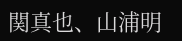関真也、山浦明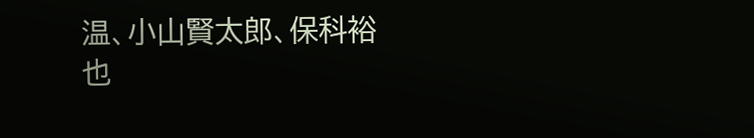温、小山賢太郎、保科裕也